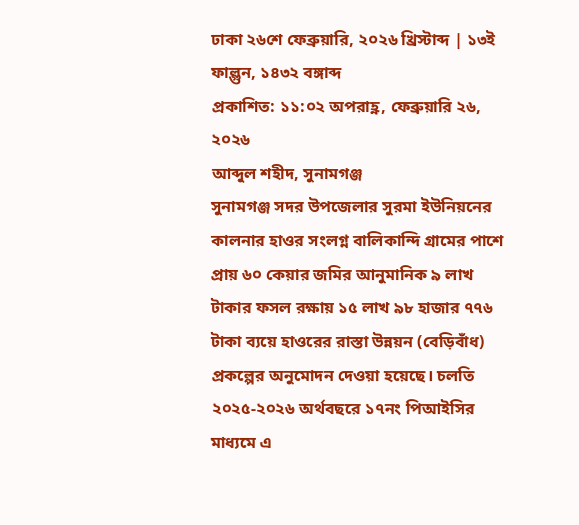ঢাকা ২৬শে ফেব্রুয়ারি, ২০২৬ খ্রিস্টাব্দ | ১৩ই ফাল্গুন, ১৪৩২ বঙ্গাব্দ
প্রকাশিত: ১১:০২ অপরাহ্ণ, ফেব্রুয়ারি ২৬, ২০২৬
আব্দুল শহীদ, সুনামগঞ্জ
সুনামগঞ্জ সদর উপজেলার সুরমা ইউনিয়নের কালনার হাওর সংলগ্ন বালিকান্দি গ্রামের পাশে প্রায় ৬০ কেয়ার জমির আনুমানিক ৯ লাখ টাকার ফসল রক্ষায় ১৫ লাখ ৯৮ হাজার ৭৭৬ টাকা ব্যয়ে হাওরের রাস্তা উন্নয়ন (বেড়িবাঁধ) প্রকল্পের অনুমোদন দেওয়া হয়েছে। চলতি ২০২৫-২০২৬ অর্থবছরে ১৭নং পিআইসির মাধ্যমে এ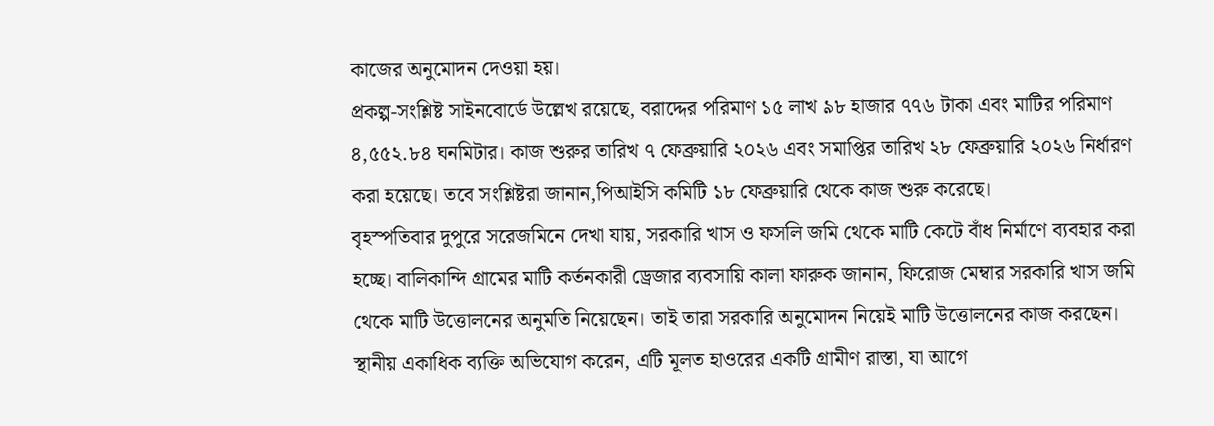কাজের অনুমোদন দেওয়া হয়।
প্রকল্প-সংশ্লিষ্ট সাইনবোর্ডে উল্লেখ রয়েছে, বরাদ্দের পরিমাণ ১৫ লাখ ৯৮ হাজার ৭৭৬ টাকা এবং মাটির পরিমাণ ৪,৫৫২.৮৪ ঘনমিটার। কাজ শুরুর তারিখ ৭ ফেব্রুয়ারি ২০২৬ এবং সমাপ্তির তারিখ ২৮ ফেব্রুয়ারি ২০২৬ নির্ধারণ করা হয়েছে। তবে সংশ্লিষ্টরা জানান,পিআইসি কমিটি ১৮ ফেব্রুয়ারি থেকে কাজ শুরু করেছে।
বৃহস্পতিবার দুপুরে সরেজমিনে দেখা যায়, সরকারি খাস ও ফসলি জমি থেকে মাটি কেটে বাঁধ নির্মাণে ব্যবহার করা হচ্ছে। বালিকান্দি গ্রামের মাটি কর্তনকারী ড্রেজার ব্যবসায়ি কালা ফারুক জানান, ফিরোজ মেম্বার সরকারি খাস জমি থেকে মাটি উত্তোলনের অনুমতি নিয়েছেন। তাই তারা সরকারি অনুমোদন নিয়েই মাটি উত্তোলনের কাজ করছেন।
স্থানীয় একাধিক ব্যক্তি অভিযোগ করেন, এটি মূলত হাওরের একটি গ্রামীণ রাস্তা, যা আগে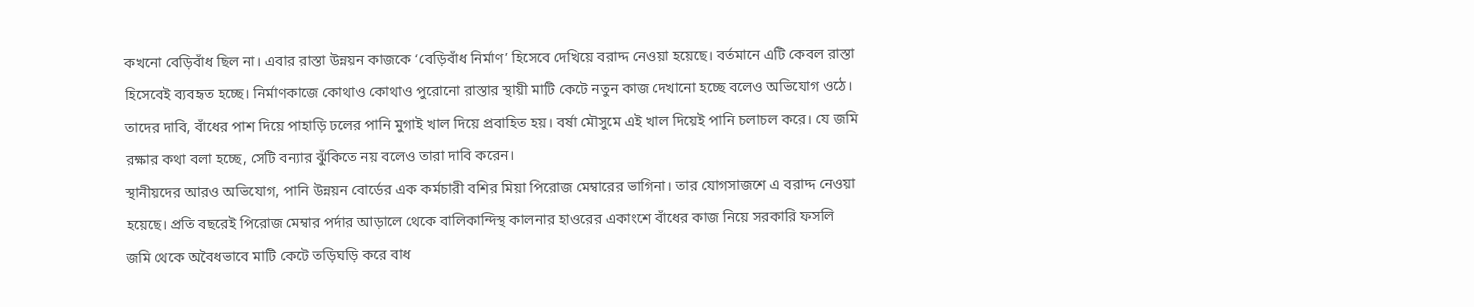কখনো বেড়িবাঁধ ছিল না। এবার রাস্তা উন্নয়ন কাজকে ‘বেড়িবাঁধ নির্মাণ’ হিসেবে দেখিয়ে বরাদ্দ নেওয়া হয়েছে। বর্তমানে এটি কেবল রাস্তা হিসেবেই ব্যবহৃত হচ্ছে। নির্মাণকাজে কোথাও কোথাও পুরোনো রাস্তার স্থায়ী মাটি কেটে নতুন কাজ দেখানো হচ্ছে বলেও অভিযোগ ওঠে।
তাদের দাবি, বাঁধের পাশ দিয়ে পাহাড়ি ঢলের পানি মুগাই খাল দিয়ে প্রবাহিত হয়। বর্ষা মৌসুমে এই খাল দিয়েই পানি চলাচল করে। যে জমি রক্ষার কথা বলা হচ্ছে, সেটি বন্যার ঝুঁকিতে নয় বলেও তারা দাবি করেন।
স্থানীয়দের আরও অভিযোগ, পানি উন্নয়ন বোর্ডের এক কর্মচারী বশির মিয়া পিরোজ মেম্বারের ভাগিনা। তার যোগসাজশে এ বরাদ্দ নেওয়া হয়েছে। প্রতি বছরেই পিরোজ মেম্বার পর্দার আড়ালে থেকে বালিকান্দিস্থ কালনার হাওরের একাংশে বাঁধের কাজ নিয়ে সরকারি ফসলি জমি থেকে অবৈধভাবে মাটি কেটে তড়িঘড়ি করে বাধ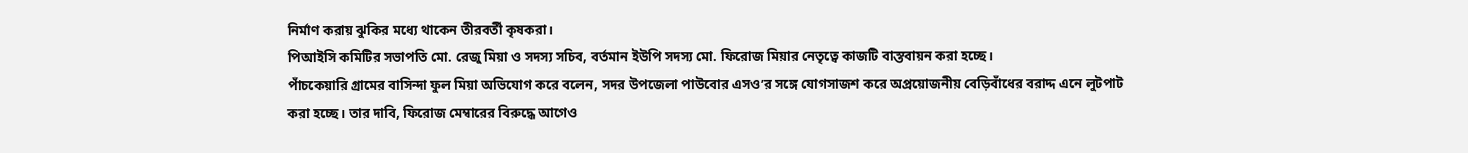নির্মাণ করায় ঝুকির মধ্যে থাকেন তীরবর্তী কৃষকরা।
পিআইসি কমিটির সভাপতি মো. রেজু মিয়া ও সদস্য সচিব, বর্তমান ইউপি সদস্য মো. ফিরোজ মিয়ার নেতৃত্বে কাজটি বাস্তবায়ন করা হচ্ছে।
পাঁচকেয়ারি গ্রামের বাসিন্দা ফুল মিয়া অভিযোগ করে বলেন, সদর উপজেলা পাউবোর এসও’র সঙ্গে যোগসাজশ করে অপ্রয়োজনীয় বেড়িবাঁধের বরাদ্দ এনে লুটপাট করা হচ্ছে। তার দাবি, ফিরোজ মেম্বারের বিরুদ্ধে আগেও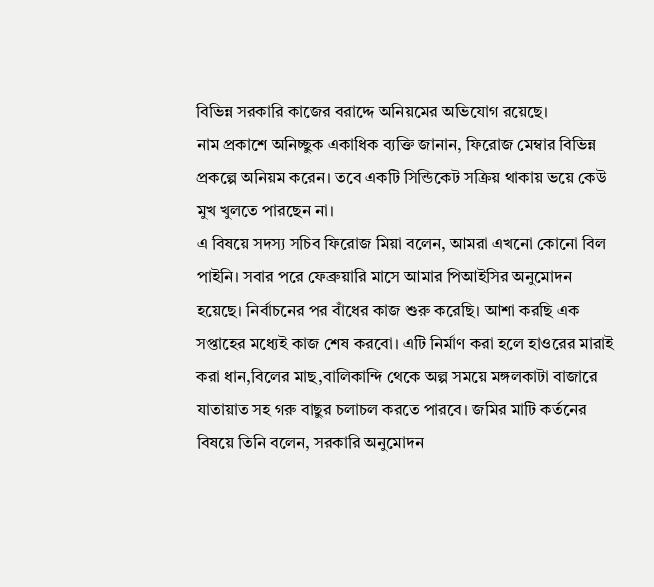বিভিন্ন সরকারি কাজের বরাদ্দে অনিয়মের অভিযোগ রয়েছে।
নাম প্রকাশে অনিচ্ছুক একাধিক ব্যক্তি জানান, ফিরোজ মেম্বার বিভিন্ন প্রকল্পে অনিয়ম করেন। তবে একটি সিন্ডিকেট সক্রিয় থাকায় ভয়ে কেউ মুখ খুলতে পারছেন না।
এ বিষয়ে সদস্য সচিব ফিরোজ মিয়া বলেন, আমরা এখনো কোনো বিল পাইনি। সবার পরে ফেব্রুয়ারি মাসে আমার পিআইসির অনুমোদন হয়েছে। নির্বাচনের পর বাঁধের কাজ শুরু করেছি। আশা করছি এক সপ্তাহের মধ্যেই কাজ শেষ করবো। এটি নির্মাণ করা হলে হাওরের মারাই করা ধান,বিলের মাছ,বালিকান্দি থেকে অল্প সময়ে মঙ্গলকাটা বাজারে যাতায়াত সহ গরু বাছুর চলাচল করতে পারবে। জমির মাটি কর্তনের বিষয়ে তিনি বলেন, সরকারি অনুমোদন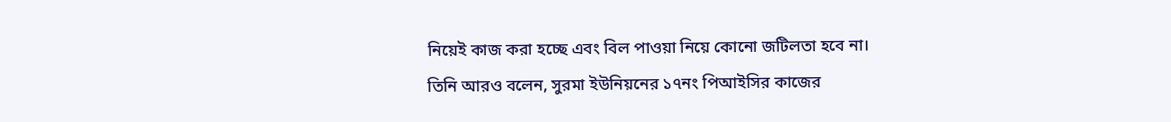নিয়েই কাজ করা হচ্ছে এবং বিল পাওয়া নিয়ে কোনো জটিলতা হবে না।
তিনি আরও বলেন, সুরমা ইউনিয়নের ১৭নং পিআইসির কাজের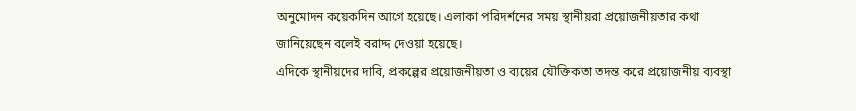অনুমোদন কয়েকদিন আগে হয়েছে। এলাকা পরিদর্শনের সময় স্থানীয়রা প্রয়োজনীয়তার কথা জানিয়েছেন বলেই বরাদ্দ দেওয়া হয়েছে।
এদিকে স্থানীয়দের দাবি, প্রকল্পের প্রয়োজনীয়তা ও ব্যয়ের যৌক্তিকতা তদন্ত করে প্রয়োজনীয় ব্যবস্থা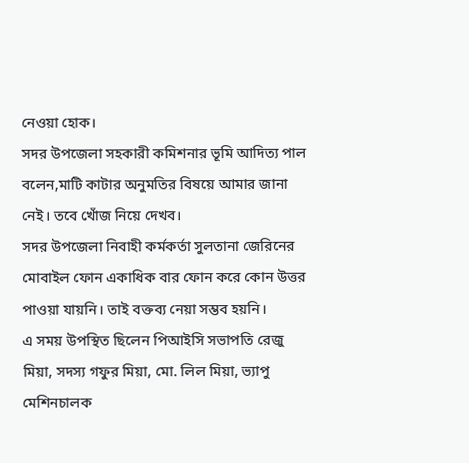নেওয়া হোক।
সদর উপজেলা সহকারী কমিশনার ভূমি আদিত্য পাল বলেন,মাটি কাটার অনুমতির বিষয়ে আমার জানা নেই। তবে খোঁজ নিয়ে দেখব।
সদর উপজেলা নিবাহী কর্মকর্তা সুলতানা জেরিনের মোবাইল ফোন একাধিক বার ফোন করে কোন উত্তর পাওয়া যায়নি। তাই বক্তব্য নেয়া সম্ভব হয়নি।
এ সময় উপস্থিত ছিলেন পিআইসি সভাপতি রেজু মিয়া, সদস্য গফুর মিয়া, মো. লিল মিয়া, ভ্যাপু মেশিনচালক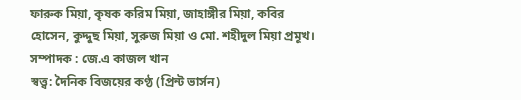ফারুক মিয়া, কৃষক করিম মিয়া, জাহাঙ্গীর মিয়া, কবির হোসেন, কুদ্দুছ মিয়া, সুরুজ মিয়া ও মো. শহীদুল মিয়া প্রমূখ।
সম্পাদক : জে.এ কাজল খান
স্বত্ত্ব: দৈনিক বিজয়ের কণ্ঠ (প্রিন্ট ভার্সন)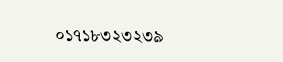০১৭১৮৩২৩২৩৯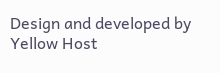Design and developed by Yellow Host